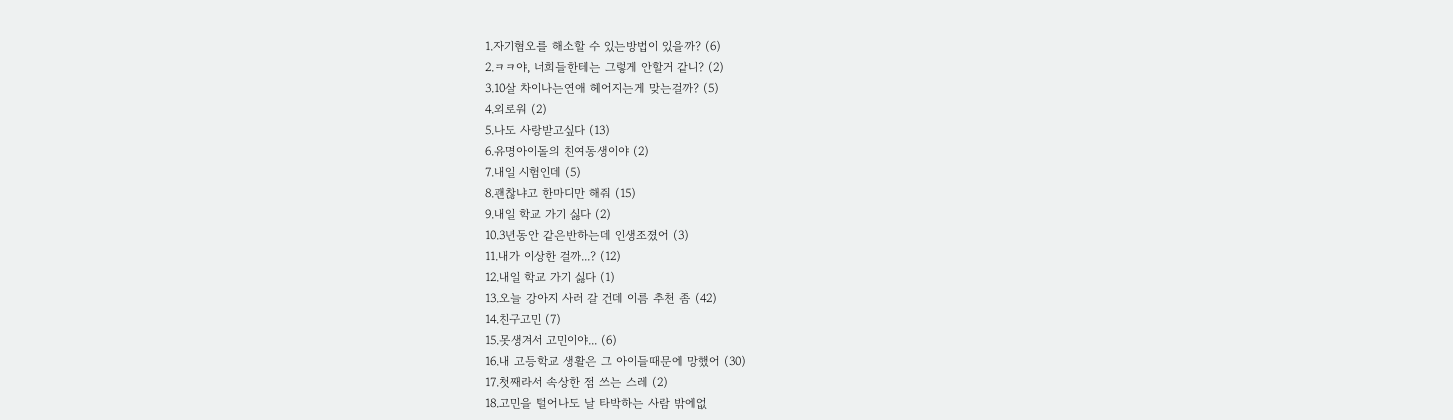1.자기혐오를 해소할 수 있는방법이 있을까? (6)
2.ㅋㅋ야, 너희들한테는 그렇게 안할거 같니? (2)
3.10살 차이나는연애 헤어지는게 맞는걸까? (5)
4.외로워 (2)
5.나도 사랑받고싶다 (13)
6.유명아이돌의 친여동생이야 (2)
7.내일 시험인데 (5)
8.괜찮냐고 한마디만 해줘 (15)
9.내일 학교 가기 싫다 (2)
10.3년동안 같은반하는데 인생조졌어 (3)
11.내가 이상한 걸까...? (12)
12.내일 학교 가기 싫다 (1)
13.오늘 강아지 사러 갈 건데 이름 추천 좀 (42)
14.친구고민 (7)
15.못생겨서 고민이야... (6)
16.내 고등학교 생활은 그 아이들때문에 망했어 (30)
17.첫째라서 속상한 점 쓰는 스레 (2)
18.고민을 털어나도 날 타박하는 사람 밖에없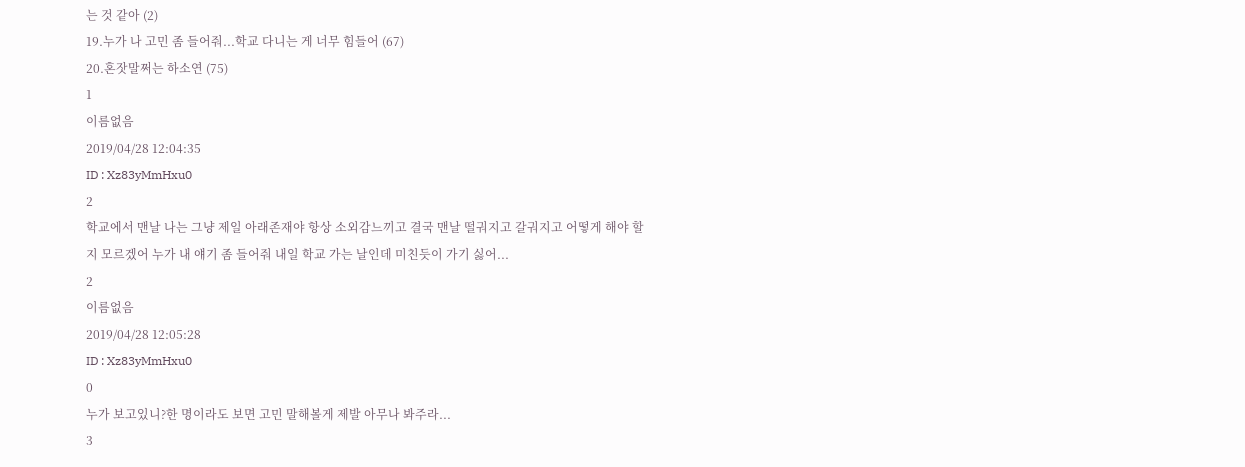는 것 같아 (2)
19.누가 나 고민 좀 들어줘...학교 다니는 게 너무 힘들어 (67)
20.혼잣말쩌는 하소연 (75)
1
이름없음
2019/04/28 12:04:35
ID : Xz83yMmHxu0
2
학교에서 맨날 나는 그냥 제일 아래존재야 항상 소외감느끼고 결국 맨날 떨궈지고 갈궈지고 어떻게 해야 할 지 모르겠어 누가 내 얘기 좀 들어줘 내일 학교 가는 날인데 미친듯이 가기 싫어...
2
이름없음
2019/04/28 12:05:28
ID : Xz83yMmHxu0
0
누가 보고있니?한 명이라도 보면 고민 말해볼게 제발 아무나 봐주라...
3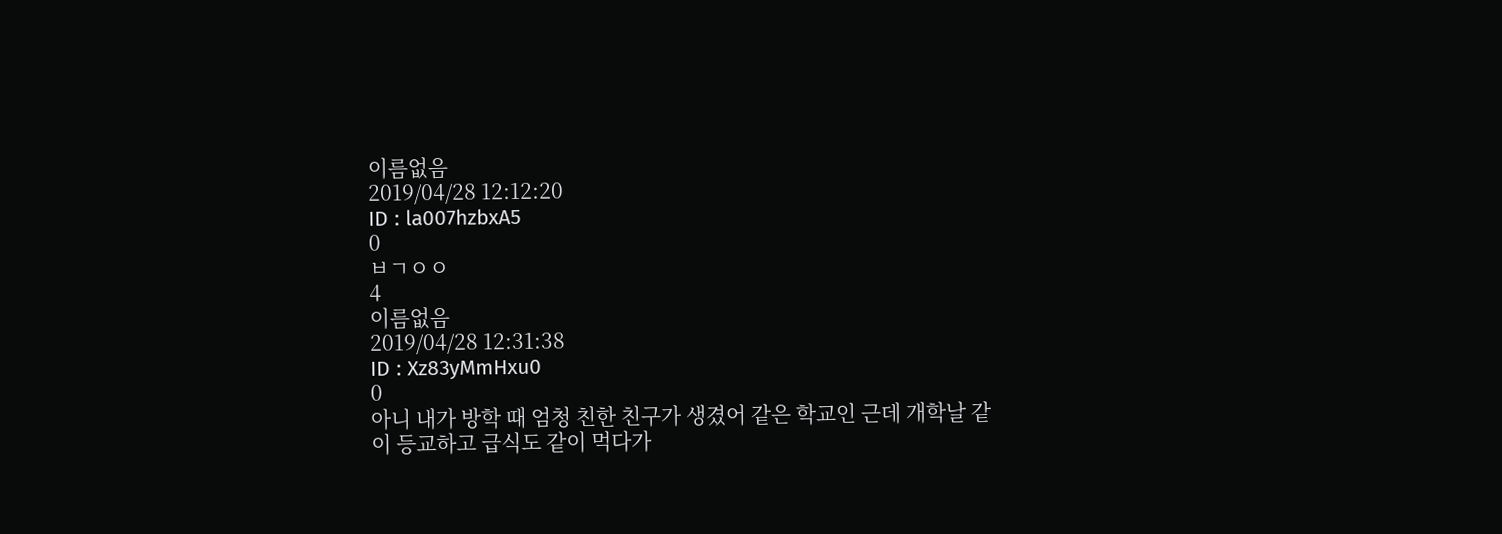이름없음
2019/04/28 12:12:20
ID : la007hzbxA5
0
ㅂㄱㅇㅇ
4
이름없음
2019/04/28 12:31:38
ID : Xz83yMmHxu0
0
아니 내가 방학 때 엄청 친한 친구가 생겼어 같은 학교인 근데 개학날 같이 등교하고 급식도 같이 먹다가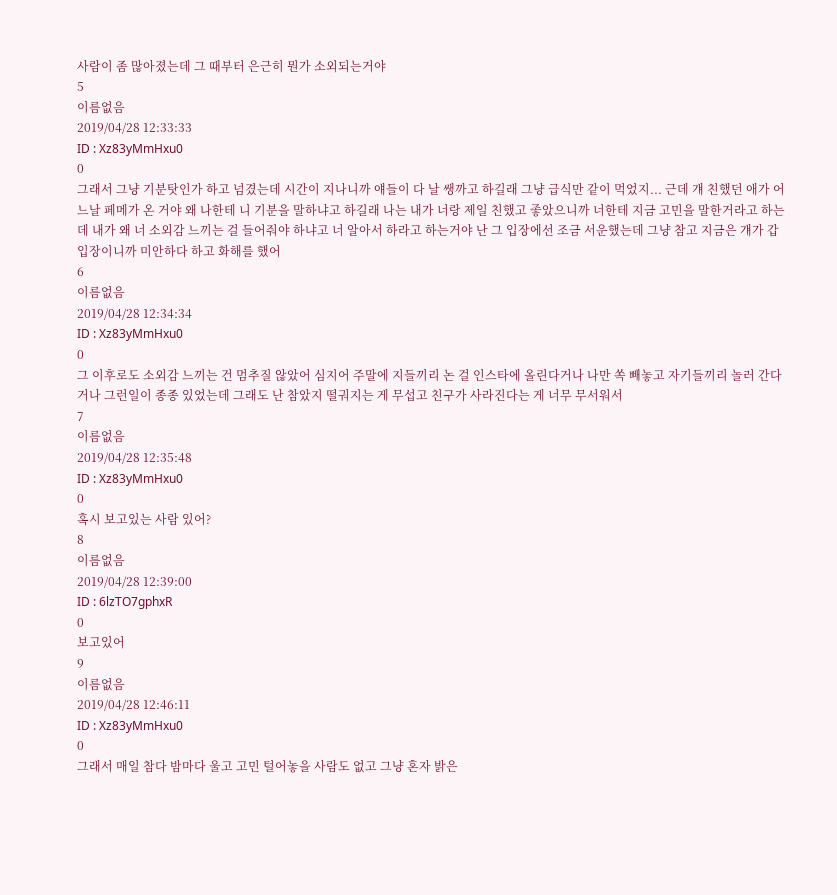사람이 좀 많아졌는데 그 때부터 은근히 뭔가 소외되는거야
5
이름없음
2019/04/28 12:33:33
ID : Xz83yMmHxu0
0
그래서 그냥 기분탓인가 하고 넘겼는데 시간이 지나니까 얘들이 다 날 쌩까고 하길래 그냥 급식만 같이 먹었지... 근데 걔 친했던 애가 어느날 페메가 온 거야 왜 나한테 니 기분을 말하냐고 하길래 나는 내가 너랑 제일 친했고 좋았으니까 너한테 지금 고민을 말한거라고 하는데 내가 왜 너 소외감 느끼는 걸 들어줘야 하냐고 너 알아서 하라고 하는거야 난 그 입장에선 조금 서운했는데 그냥 참고 지금은 걔가 갑 입장이니까 미안하다 하고 화해를 했어
6
이름없음
2019/04/28 12:34:34
ID : Xz83yMmHxu0
0
그 이후로도 소외감 느끼는 건 멈추질 않았어 심지어 주말에 지들끼리 논 걸 인스타에 올린다거나 나만 쏙 빼놓고 자기들끼리 놀러 간다거나 그런일이 종종 있었는데 그래도 난 참았지 떨궈지는 게 무섭고 친구가 사라진다는 게 너무 무서워서
7
이름없음
2019/04/28 12:35:48
ID : Xz83yMmHxu0
0
혹시 보고있는 사람 있어?
8
이름없음
2019/04/28 12:39:00
ID : 6lzTO7gphxR
0
보고있어
9
이름없음
2019/04/28 12:46:11
ID : Xz83yMmHxu0
0
그래서 매일 참다 밤마다 울고 고민 털어놓을 사람도 없고 그냥 혼자 밝은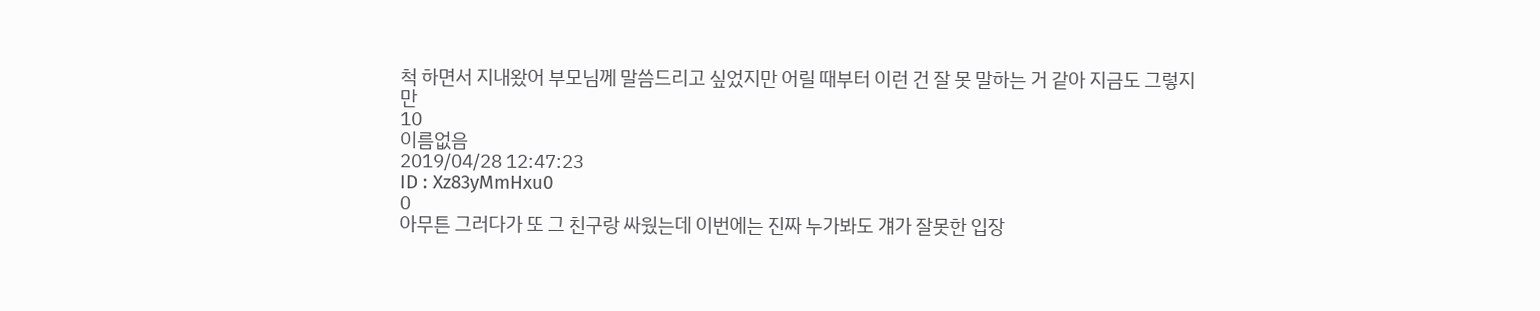척 하면서 지내왔어 부모님께 말씀드리고 싶었지만 어릴 때부터 이런 건 잘 못 말하는 거 같아 지금도 그렇지만
10
이름없음
2019/04/28 12:47:23
ID : Xz83yMmHxu0
0
아무튼 그러다가 또 그 친구랑 싸웠는데 이번에는 진짜 누가봐도 걔가 잘못한 입장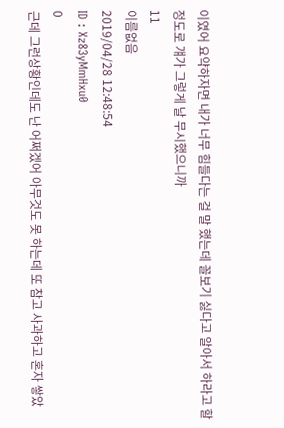이였어 요약하자면 내가 너무 힘들다는 걸 말 했는데 꼴보기 싫다고 알아서 하라고 할 정도로 걔가 그렇게 날 무시했으니까
11
이름없음
2019/04/28 12:48:54
ID : Xz83yMmHxu0
0
근데 그런상황인데도 난 어쩌겠어 아무것도 못 하는데 또 참고 사과하고 혼자 쌓았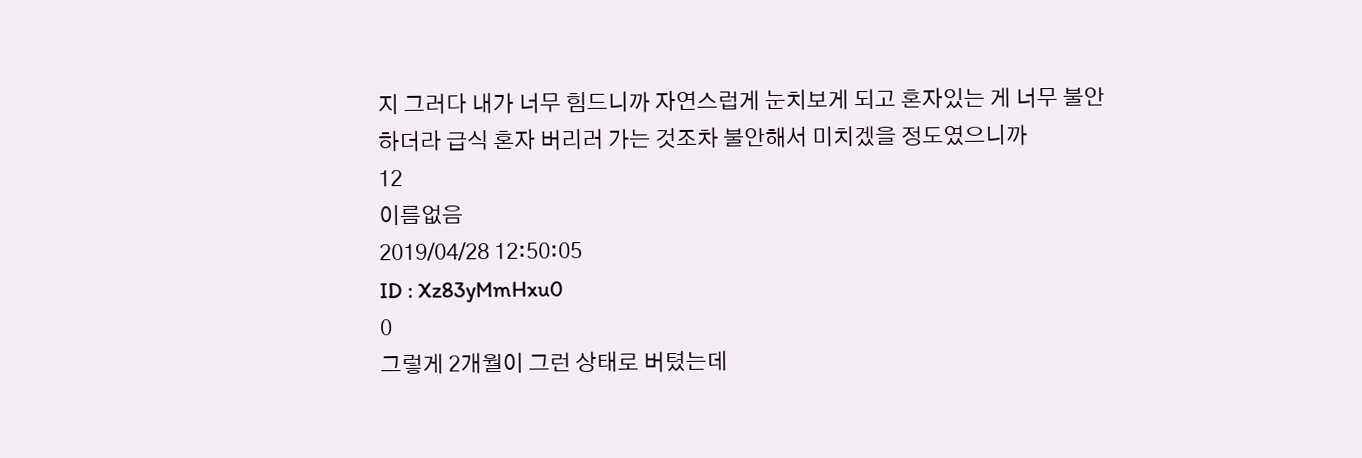지 그러다 내가 너무 힘드니까 자연스럽게 눈치보게 되고 혼자있는 게 너무 불안하더라 급식 혼자 버리러 가는 것조차 불안해서 미치겠을 정도였으니까
12
이름없음
2019/04/28 12:50:05
ID : Xz83yMmHxu0
0
그렇게 2개월이 그런 상태로 버텼는데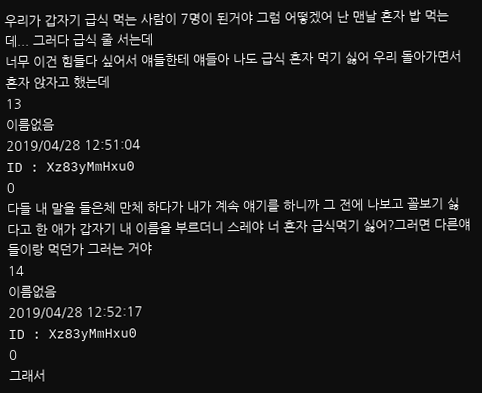우리가 갑자기 급식 먹는 사람이 7명이 된거야 그럼 어떻겠어 난 맨날 혼자 밥 먹는데... 그러다 급식 줄 서는데
너무 이건 힘들다 싶어서 얘들한테 얘들아 나도 급식 혼자 먹기 싫어 우리 돌아가면서 혼자 앉자고 했는데
13
이름없음
2019/04/28 12:51:04
ID : Xz83yMmHxu0
0
다들 내 말을 들은체 만체 하다가 내가 계속 얘기를 하니까 그 전에 나보고 꼴보기 싫다고 한 애가 갑자기 내 이름을 부르더니 스레야 너 혼자 급식먹기 싫어?그러면 다른얘들이랑 먹던가 그러는 거야
14
이름없음
2019/04/28 12:52:17
ID : Xz83yMmHxu0
0
그래서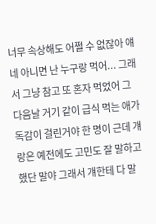너무 속상해도 어쩔 수 없잖아 얘네 아니면 난 누구랑 먹어... 그래서 그냥 참고 또 혼자 먹었어 그 다음날 거기 같이 급식 먹는 애가 독감이 걸린거야 한 명이 근데 걔랑은 예전에도 고민도 잘 말하고 했단 말야 그래서 걔한테 다 말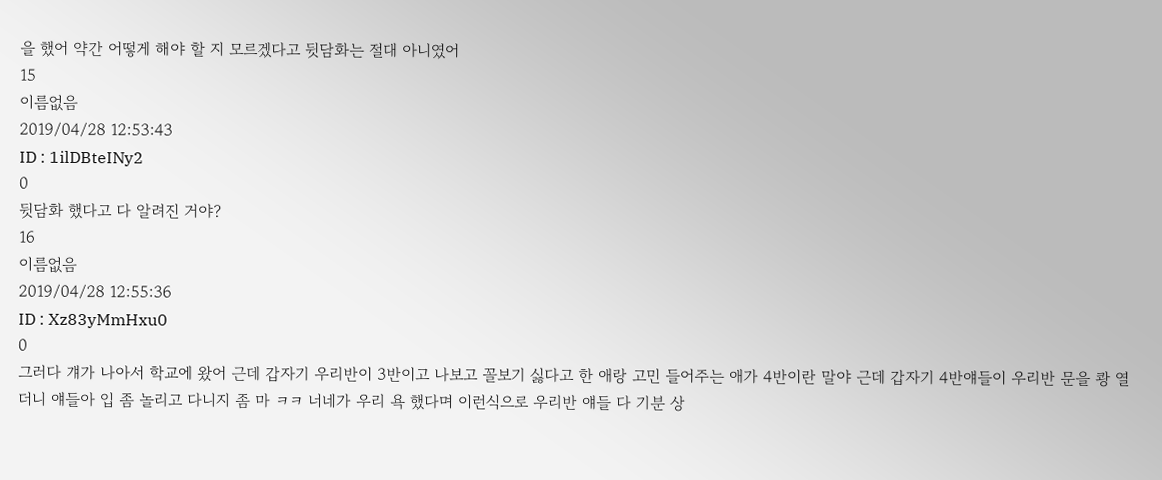을 했어 약간 어떻게 해야 할 지 모르겠다고 뒷담화는 절대 아니였어
15
이름없음
2019/04/28 12:53:43
ID : 1ilDBteINy2
0
뒷담화 했다고 다 알려진 거야?
16
이름없음
2019/04/28 12:55:36
ID : Xz83yMmHxu0
0
그러다 걔가 나아서 학교에 왔어 근데 갑자기 우리반이 3반이고 나보고 꼴보기 싫다고 한 애랑 고민 들어주는 애가 4반이란 말야 근데 갑자기 4반얘들이 우리반 문을 쾅 열더니 얘들아 입 좀 놀리고 다니지 좀 마 ㅋㅋ 너네가 우리 욕 했다며 이런식으로 우리반 얘들 다 기분 상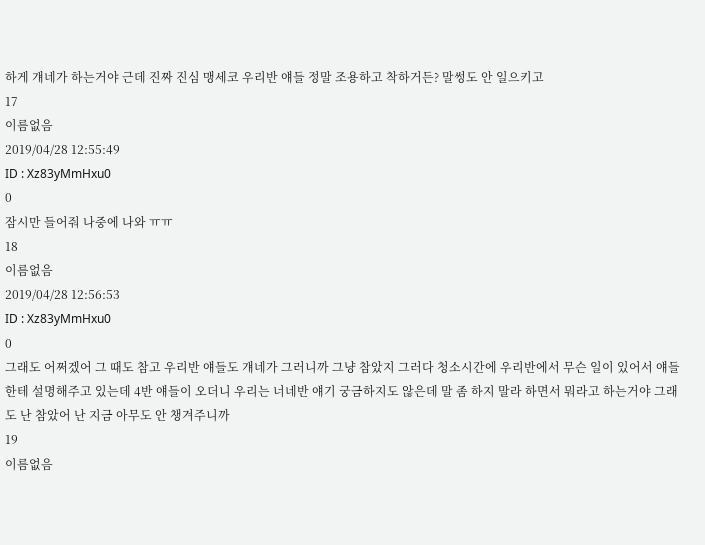하게 걔네가 하는거야 근데 진짜 진심 맹세코 우리반 얘들 정말 조용하고 착하거든? 말썽도 안 일으키고
17
이름없음
2019/04/28 12:55:49
ID : Xz83yMmHxu0
0
잠시만 들어줘 나중에 나와 ㅠㅠ
18
이름없음
2019/04/28 12:56:53
ID : Xz83yMmHxu0
0
그래도 어쩌겠어 그 때도 참고 우리반 얘들도 걔네가 그러니까 그냥 참았지 그러다 청소시간에 우리반에서 무슨 일이 있어서 얘들한테 설명해주고 있는데 4반 얘들이 오더니 우리는 너네반 얘기 궁금하지도 않은데 말 좀 하지 말라 하면서 뭐라고 하는거야 그래도 난 참았어 난 지금 아무도 안 챙겨주니까
19
이름없음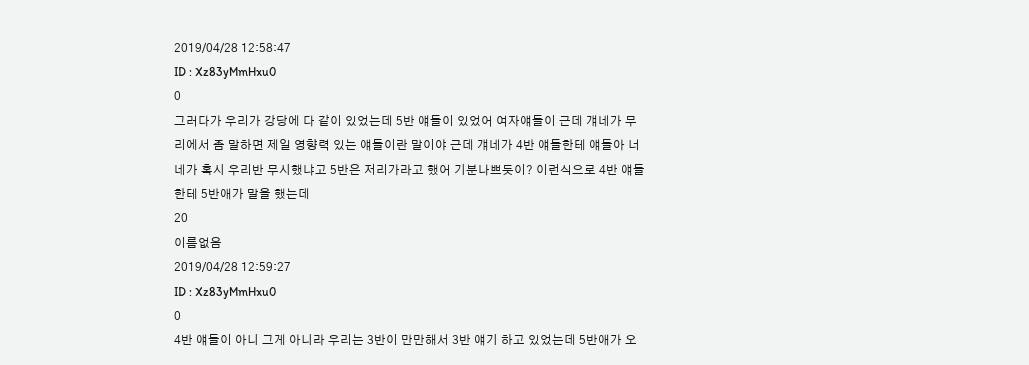2019/04/28 12:58:47
ID : Xz83yMmHxu0
0
그러다가 우리가 강당에 다 같이 있었는데 5반 얘들이 있었어 여자얘들이 근데 걔네가 무리에서 좀 말하면 제일 영향력 있는 얘들이란 말이야 근데 걔네가 4반 얘들한테 얘들아 너네가 혹시 우리반 무시했냐고 5반은 저리가라고 했어 기분나쁘듯이? 이런식으로 4반 얘들한테 5반애가 말을 했는데
20
이름없음
2019/04/28 12:59:27
ID : Xz83yMmHxu0
0
4반 얘들이 아니 그게 아니라 우리는 3반이 만만해서 3반 얘기 하고 있었는데 5반애가 오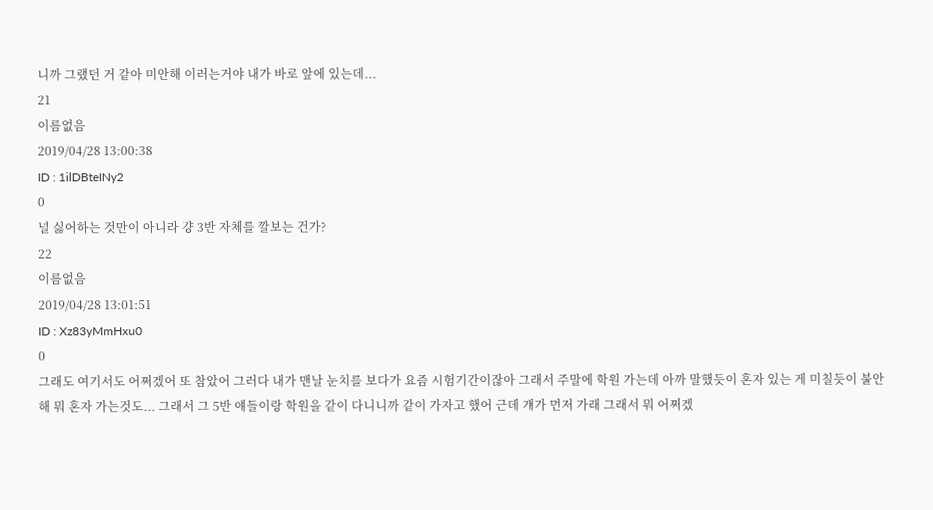니까 그랬던 거 같아 미안해 이러는거야 내가 바로 앞에 있는데...
21
이름없음
2019/04/28 13:00:38
ID : 1ilDBteINy2
0
널 싫어하는 것만이 아니라 걍 3반 자체를 깔보는 건가?
22
이름없음
2019/04/28 13:01:51
ID : Xz83yMmHxu0
0
그래도 여기서도 어쩌겠어 또 참았어 그러다 내가 맨날 눈치를 보다가 요즘 시험기간이잖아 그래서 주말에 학원 가는데 아까 말했듯이 혼자 있는 게 미칠듯이 불안해 뭐 혼자 가는것도... 그래서 그 5반 얘들이랑 학원을 같이 다니니까 같이 가자고 했어 근데 걔가 먼저 가래 그래서 뭐 어쩌겠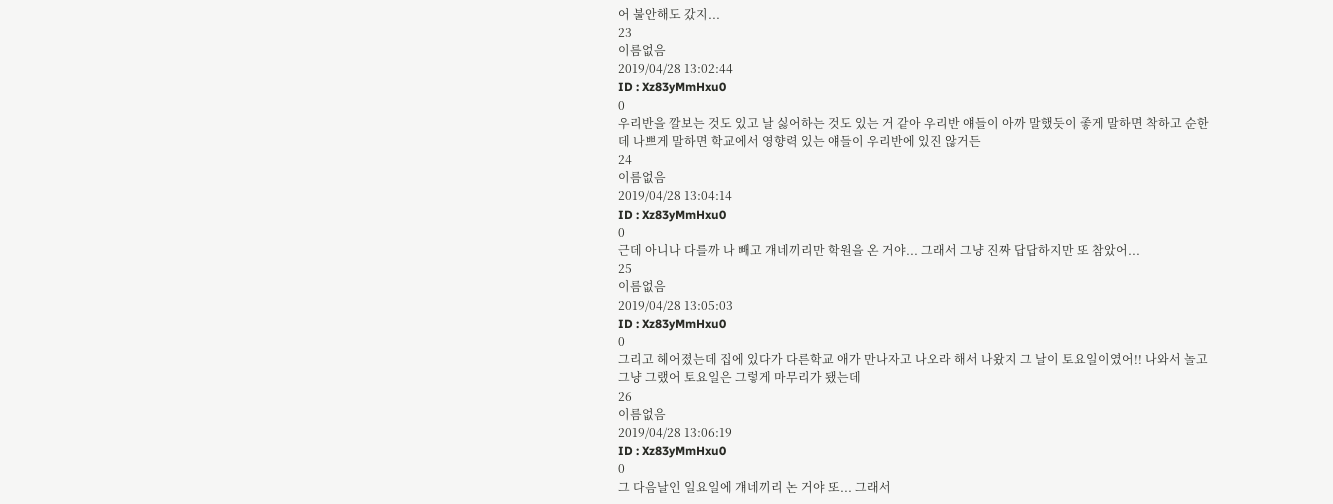어 불안해도 갔지...
23
이름없음
2019/04/28 13:02:44
ID : Xz83yMmHxu0
0
우리반을 깔보는 것도 있고 날 싫어하는 것도 있는 거 같아 우리반 얘들이 아까 말했듯이 좋게 말하면 착하고 순한데 나쁘게 말하면 학교에서 영향력 있는 얘들이 우리반에 있진 않거든
24
이름없음
2019/04/28 13:04:14
ID : Xz83yMmHxu0
0
근데 아니나 다를까 나 빼고 걔네끼리만 학원을 온 거야... 그래서 그냥 진짜 답답하지만 또 참았어...
25
이름없음
2019/04/28 13:05:03
ID : Xz83yMmHxu0
0
그리고 헤어졌는데 집에 있다가 다른학교 애가 만나자고 나오라 해서 나왔지 그 날이 토요일이였어!! 나와서 놀고 그냥 그랬어 토요일은 그렇게 마무리가 됐는데
26
이름없음
2019/04/28 13:06:19
ID : Xz83yMmHxu0
0
그 다음날인 일요일에 걔네끼리 논 거야 또... 그래서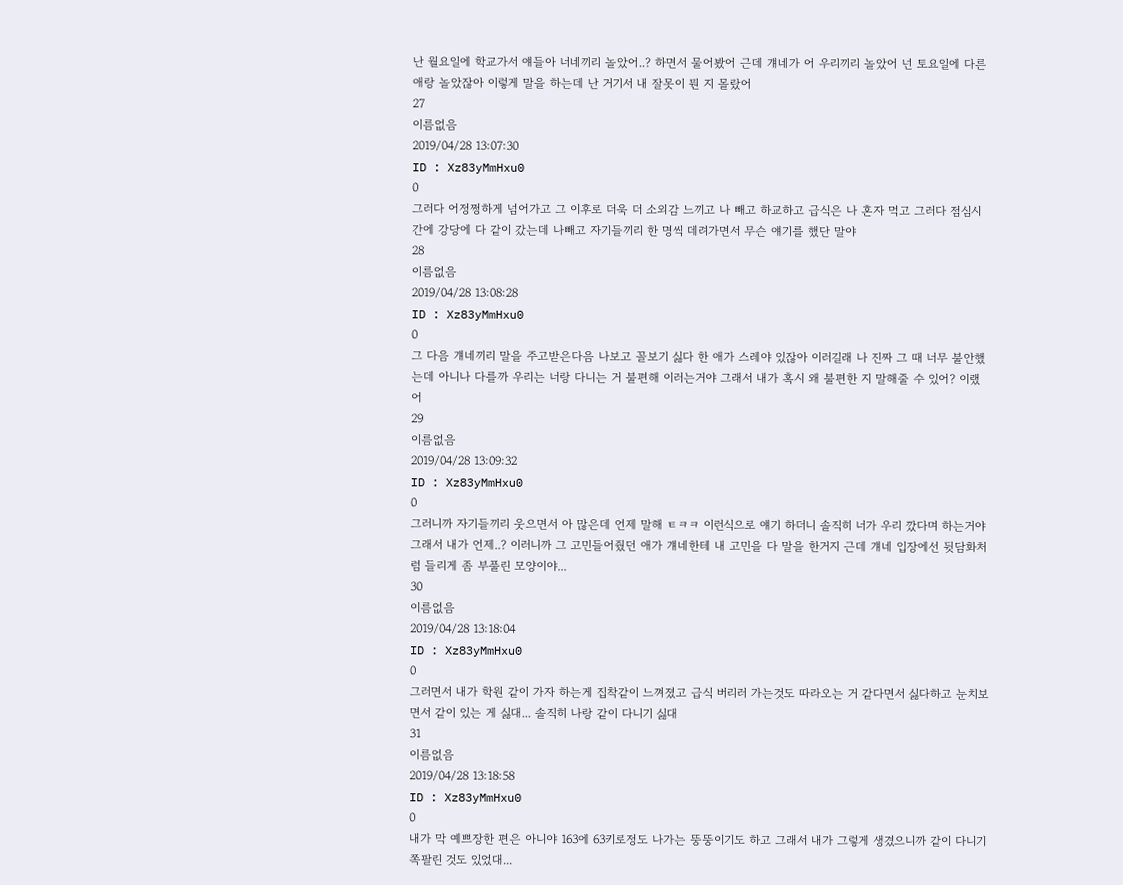난 월요일에 학교가서 얘들아 너네끼리 놀았어..? 하면서 물어봤어 근데 걔네가 어 우리끼리 놀았어 넌 토요일에 다른애랑 놀았잖아 이렇게 말을 하는데 난 거기서 내 잘못이 뭔 지 몰랐어
27
이름없음
2019/04/28 13:07:30
ID : Xz83yMmHxu0
0
그러다 어정쩡하게 넘어가고 그 이후로 더욱 더 소외감 느끼고 나 빼고 하교하고 급식은 나 혼자 먹고 그러다 점심시간에 강당에 다 같이 갔는데 나빼고 자기들끼리 한 명씩 데려가면서 무슨 얘기를 했단 말야
28
이름없음
2019/04/28 13:08:28
ID : Xz83yMmHxu0
0
그 다음 걔네끼리 말을 주고받은다음 나보고 꼴보기 싫다 한 애가 스레야 있잖아 이러길래 나 진짜 그 때 너무 불안했는데 아니나 다를까 우리는 너랑 다니는 거 불편해 이러는거야 그래서 내가 혹시 왜 불편한 지 말해줄 수 있어? 이랬어
29
이름없음
2019/04/28 13:09:32
ID : Xz83yMmHxu0
0
그러니까 자기들끼리 웃으면서 아 많은데 언제 말해 ㅌㅋㅋ 이런식으로 얘기 하더니 솔직히 너가 우리 깠다며 하는거야 그래서 내가 언제..? 이러니까 그 고민들어줬던 애가 걔네한테 내 고민을 다 말을 한거지 근데 걔네 입장에선 뒷담화처럼 들리게 좀 부풀린 모양이야...
30
이름없음
2019/04/28 13:18:04
ID : Xz83yMmHxu0
0
그러면서 내가 학원 같이 가자 하는게 집착같이 느껴졌고 급식 버리러 가는것도 따라오는 거 같다면서 싫다하고 눈치보면서 같이 있는 게 싫대... 솔직히 나랑 같이 다니기 싫대
31
이름없음
2019/04/28 13:18:58
ID : Xz83yMmHxu0
0
내가 막 예쁘장한 편은 아니야 163에 63키로정도 나가는 뚱뚱이기도 하고 그래서 내가 그렇게 생겼으니까 같이 다니기 쪽팔린 것도 있었대...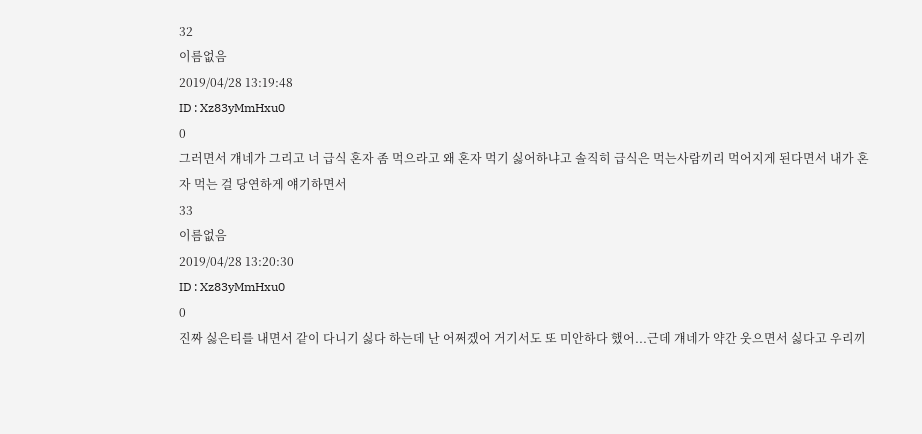32
이름없음
2019/04/28 13:19:48
ID : Xz83yMmHxu0
0
그러면서 걔네가 그리고 너 급식 혼자 좀 먹으라고 왜 혼자 먹기 싫어하냐고 솔직히 급식은 먹는사람끼리 먹어지게 된다면서 내가 혼자 먹는 걸 당연하게 얘기하면서
33
이름없음
2019/04/28 13:20:30
ID : Xz83yMmHxu0
0
진짜 싫은티를 내면서 같이 다니기 싫다 하는데 난 어쩌겠어 거기서도 또 미안하다 했어...근데 걔네가 약간 웃으면서 싫다고 우리끼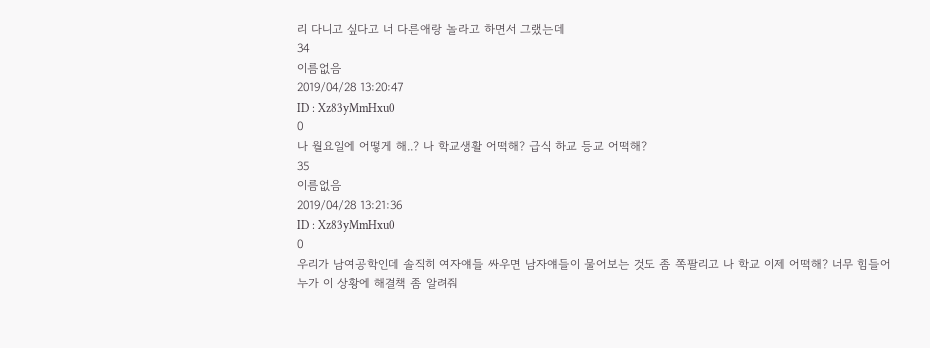리 다니고 싶다고 너 다른애랑 놀라고 하면서 그랬는데
34
이름없음
2019/04/28 13:20:47
ID : Xz83yMmHxu0
0
나 월요일에 어떻게 해..? 나 학교생활 어떡해? 급식 하교 등교 어떡해?
35
이름없음
2019/04/28 13:21:36
ID : Xz83yMmHxu0
0
우리가 남여공학인데 솔직히 여자얘들 싸우면 남자얘들이 물어보는 것도 좀 쪽팔리고 나 학교 이제 어떡해? 너무 힘들어 누가 이 상황에 해결책 좀 알려줘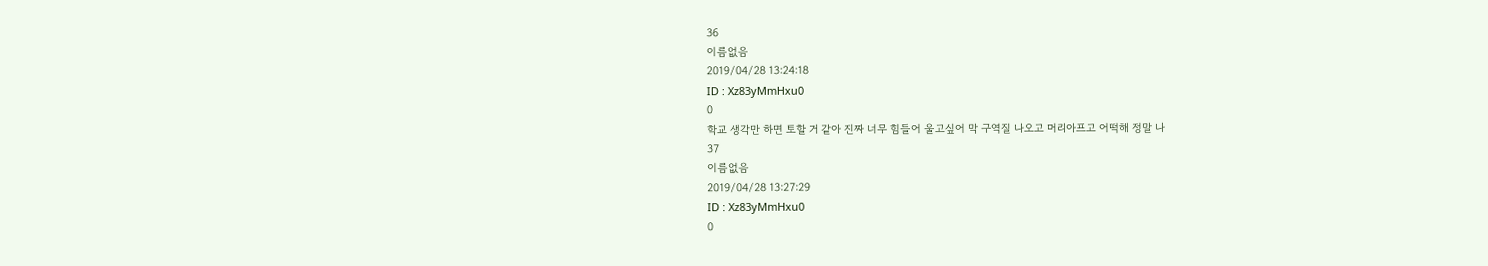36
이름없음
2019/04/28 13:24:18
ID : Xz83yMmHxu0
0
학교 생각만 하면 토할 거 같아 진짜 너무 힘들어 울고싶어 막 구역질 나오고 머리아프고 어떡해 정말 나
37
이름없음
2019/04/28 13:27:29
ID : Xz83yMmHxu0
0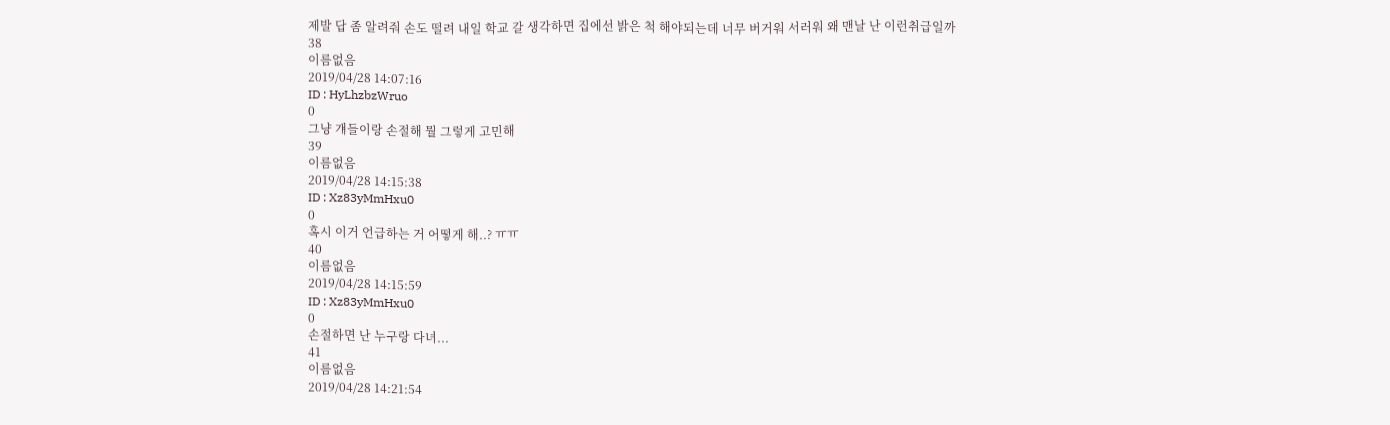제발 답 좀 알려줘 손도 떨려 내일 학교 갈 생각하면 집에선 밝은 척 해야되는데 너무 버거워 서러워 왜 맨날 난 이런취급일까
38
이름없음
2019/04/28 14:07:16
ID : HyLhzbzWruo
0
그냥 걔들이랑 손절해 뭘 그렇게 고민해
39
이름없음
2019/04/28 14:15:38
ID : Xz83yMmHxu0
0
혹시 이거 언급하는 거 어떻게 해..? ㅠㅠ
40
이름없음
2019/04/28 14:15:59
ID : Xz83yMmHxu0
0
손절하면 난 누구랑 다녀...
41
이름없음
2019/04/28 14:21:54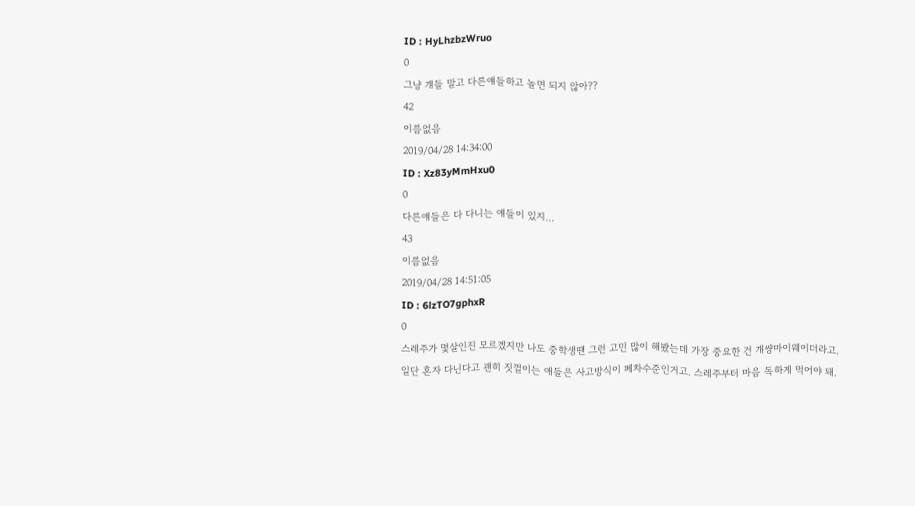ID : HyLhzbzWruo
0
그냥 걔들 말고 다른얘들하고 놀면 되지 않아??
42
이름없음
2019/04/28 14:34:00
ID : Xz83yMmHxu0
0
다른얘들은 다 다니는 얘들이 있지...
43
이름없음
2019/04/28 14:51:05
ID : 6lzTO7gphxR
0
스레주가 몇살인진 모르겠지만 나도 중학생땐 그런 고민 많이 해봤는데 가장 중요한 건 개썅마이웨이더라고. 일단 혼자 다닌다고 괜히 짓껄이는 애들은 사고방식이 폐차수준인거고. 스레주부터 마음 독하게 먹어야 돼.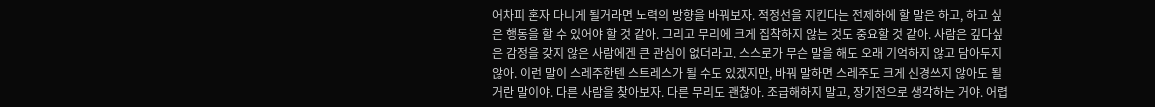어차피 혼자 다니게 될거라면 노력의 방향을 바꿔보자. 적정선을 지킨다는 전제하에 할 말은 하고, 하고 싶은 행동을 할 수 있어야 할 것 같아. 그리고 무리에 크게 집착하지 않는 것도 중요할 것 같아. 사람은 깊다싶은 감정을 갖지 않은 사람에겐 큰 관심이 없더라고. 스스로가 무슨 말을 해도 오래 기억하지 않고 담아두지 않아. 이런 말이 스레주한텐 스트레스가 될 수도 있겠지만, 바꿔 말하면 스레주도 크게 신경쓰지 않아도 될거란 말이야. 다른 사람을 찾아보자. 다른 무리도 괜찮아. 조급해하지 말고, 장기전으로 생각하는 거야. 어렵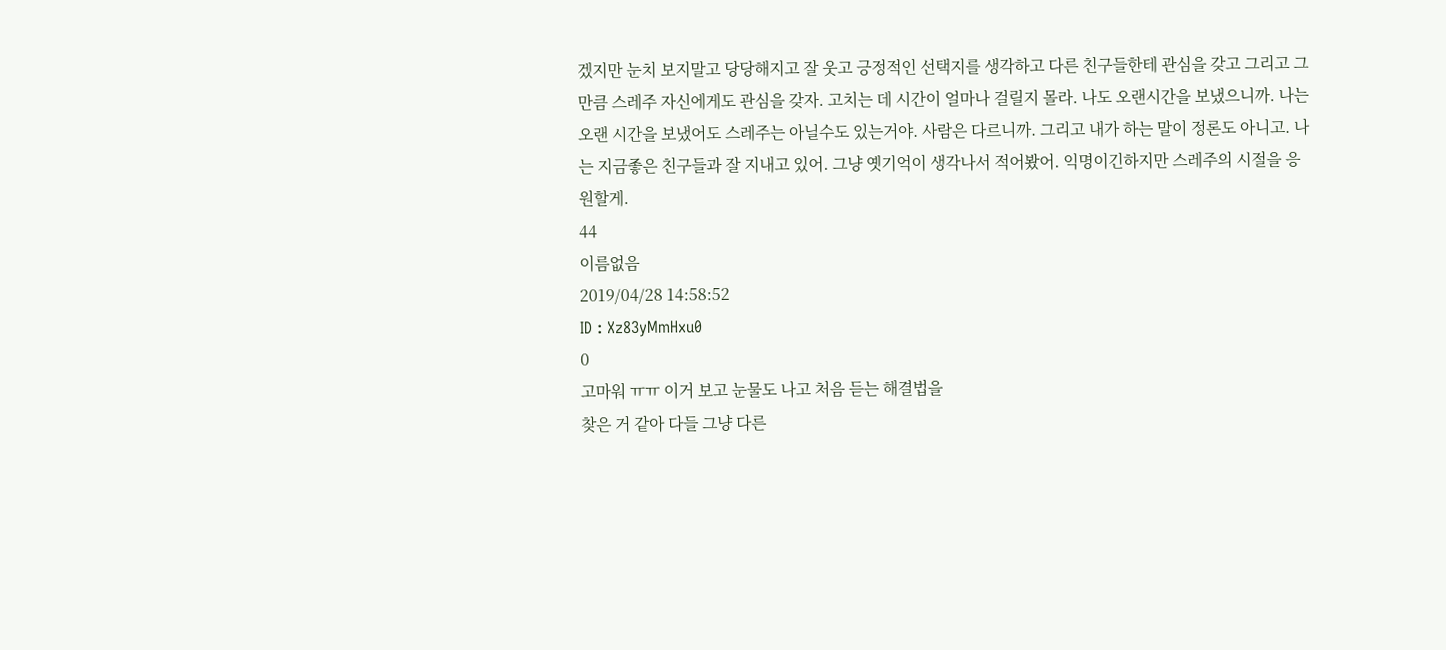겠지만 눈치 보지말고 당당해지고 잘 웃고 긍정적인 선택지를 생각하고 다른 친구들한테 관심을 갖고 그리고 그만큼 스레주 자신에게도 관심을 갖자. 고치는 데 시간이 얼마나 걸릴지 몰라. 나도 오랜시간을 보냈으니까. 나는 오랜 시간을 보냈어도 스레주는 아닐수도 있는거야. 사람은 다르니까. 그리고 내가 하는 말이 정론도 아니고. 나는 지금좋은 친구들과 잘 지내고 있어. 그냥 옛기억이 생각나서 적어봤어. 익명이긴하지만 스레주의 시절을 응원할게.
44
이름없음
2019/04/28 14:58:52
ID : Xz83yMmHxu0
0
고마워 ㅠㅠ 이거 보고 눈물도 나고 처음 듣는 해결법을
찾은 거 같아 다들 그냥 다른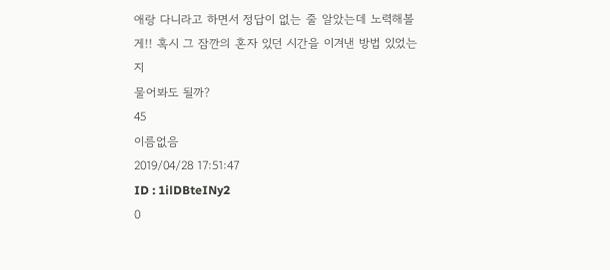애랑 다니라고 하면서 정답이 없는 줄 알았는데 노력해볼게!! 혹시 그 잠깐의 혼자 있던 시간을 이겨낸 방법 있었는 지
물어봐도 될까?
45
이름없음
2019/04/28 17:51:47
ID : 1ilDBteINy2
0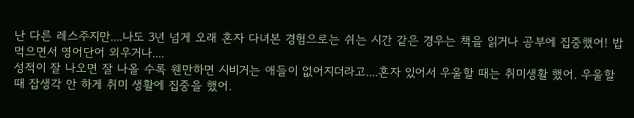난 다른 레스주지만....나도 3년 넘게 오래 혼자 다녀본 경험으로는 쉬는 시간 같은 경우는 책을 읽거나 공부에 집중했어! 밥 먹으면서 영어단어 외우거나....
성적이 잘 나오면 잘 나올 수록 웬만하면 시비거는 애들이 없어지더라고....혼자 있어서 우울할 때는 취미생활 했어. 우울할 때 잡생각 안 하게 취미 생활에 집중을 했어.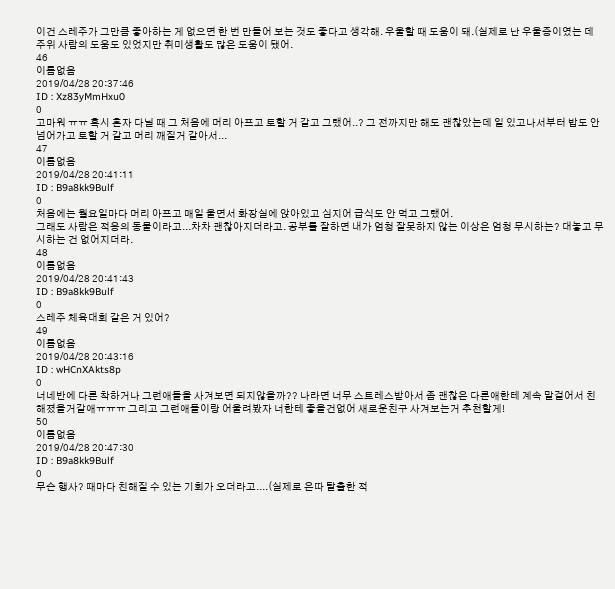이건 스레주가 그만큼 좋아하는 게 없으면 한 번 만들어 보는 것도 좋다고 생각해. 우울할 때 도움이 돼.(실제로 난 우울증이였는 데 주위 사람의 도움도 있었지만 취미생활도 많은 도움이 됐어.
46
이름없음
2019/04/28 20:37:46
ID : Xz83yMmHxu0
0
고마워 ㅠㅠ 혹시 혼자 다닐 때 그 처음에 머리 아프고 토할 거 같고 그랬어..? 그 전까지만 해도 괜찮았는데 일 있고나서부터 밥도 안 넘어가고 토할 거 같고 머리 깨질거 같아서...
47
이름없음
2019/04/28 20:41:11
ID : B9a8kk9Bulf
0
처음에는 월요일마다 머리 아프고 매일 울면서 화장실에 앉아있고 심지어 급식도 안 먹고 그랬어.
그래도 사람은 적응의 동물이라고...차차 괜찮아지더라고. 공부를 잘하면 내가 엄청 잘못하지 않는 이상은 엄청 무시하는? 대놓고 무시하는 건 없어지더라.
48
이름없음
2019/04/28 20:41:43
ID : B9a8kk9Bulf
0
스레주 체육대회 같은 거 있어?
49
이름없음
2019/04/28 20:43:16
ID : wHCnXAkts8p
0
너네반에 다른 착하거나 그런애들을 사겨보면 되지않을까?? 나라면 너무 스트레스받아서 좀 괜찮은 다른애한테 계속 말걸어서 친해졌을거같애ㅠㅠㅠ 그리고 그런애들이랑 어울려봤자 너한테 좋을건없어 새로운친구 사겨보는거 추천할게!
50
이름없음
2019/04/28 20:47:30
ID : B9a8kk9Bulf
0
무슨 행사? 때마다 친해질 수 있는 기회가 오더라고....(실제로 은따 탈출한 적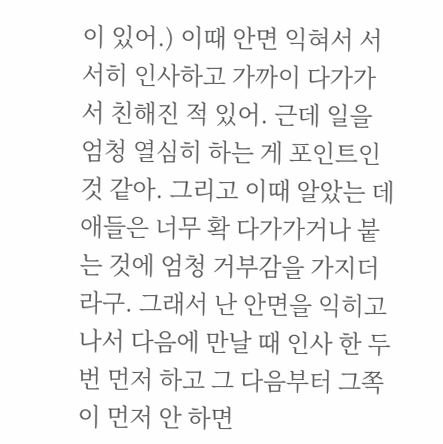이 있어.) 이때 안면 익혀서 서서히 인사하고 가까이 다가가서 친해진 적 있어. 근데 일을 엄청 열심히 하는 게 포인트인 것 같아. 그리고 이때 알았는 데 애들은 너무 확 다가가거나 붙는 것에 엄청 거부감을 가지더라구. 그래서 난 안면을 익히고 나서 다음에 만날 때 인사 한 두번 먼저 하고 그 다음부터 그쪽이 먼저 안 하면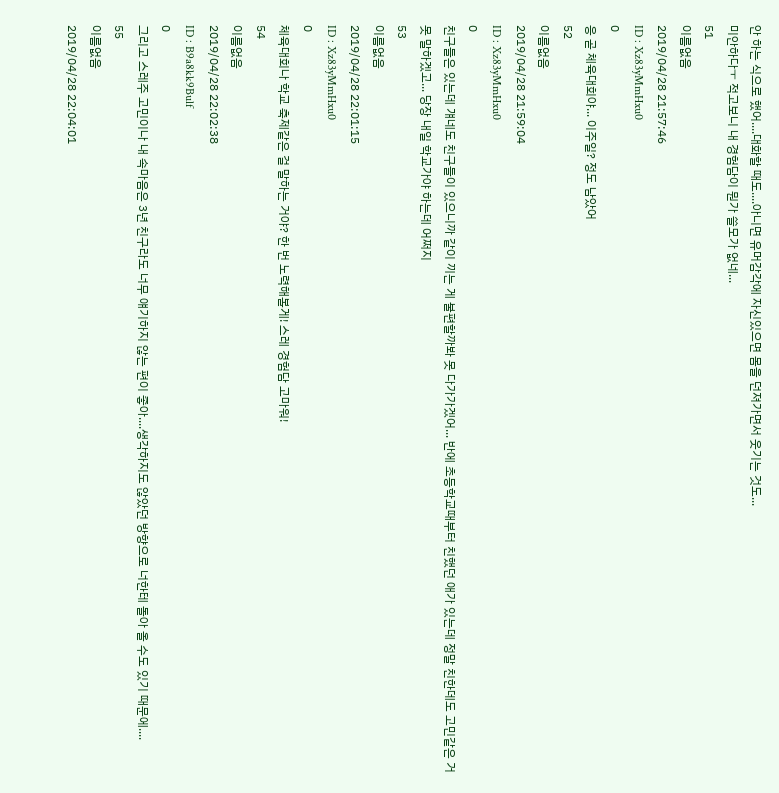안 하는 식으로 했어....대화할 때도....아니면 유머감각에 자신있으면 몸을 던져가면서 웃기는 것도...
미안하다ㅜ 적고보니 내 경험담이 뭔가 쓸모가 없네...
51
이름없음
2019/04/28 21:57:46
ID : Xz83yMmHxu0
0
응 곧 체육대회야... 이주일? 정도 남았어
52
이름없음
2019/04/28 21:59:04
ID : Xz83yMmHxu0
0
친구들은 있는데 걔네도 친구들이 있으니까 같이 끼는 게 불편할까봐 못 다가가겠어... 반에 초등학교때부터 친했던 애가 있는데 정말 친한데도 고민같은 거 못 말하겠고... 당장 내일 학교가야 하는데 어쩌지
53
이름없음
2019/04/28 22:01:15
ID : Xz83yMmHxu0
0
체육대회나 학교 축제같은 걸 말하는 거야? 한 번 노력해볼게! 스레 경험담 고마워!
54
이름없음
2019/04/28 22:02:38
ID : B9a8kk9Bulf
0
그리고 스레주 고민이나 내 속마음은 3년 친구라도 너무 얘기하지 않는 편이 좋아....생각하지도 않았던 방향으로 너한테 돌아 올 수도 있기 때문에....
55
이름없음
2019/04/28 22:04:01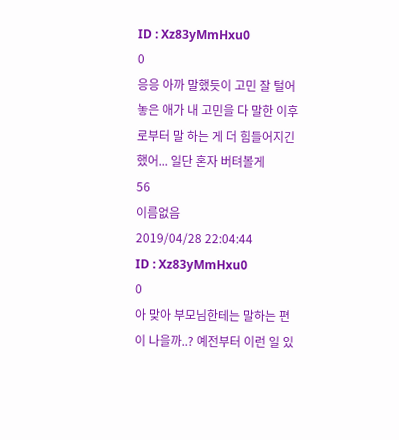ID : Xz83yMmHxu0
0
응응 아까 말했듯이 고민 잘 털어놓은 애가 내 고민을 다 말한 이후로부터 말 하는 게 더 힘들어지긴 했어... 일단 혼자 버텨볼게
56
이름없음
2019/04/28 22:04:44
ID : Xz83yMmHxu0
0
아 맞아 부모님한테는 말하는 편이 나을까..? 예전부터 이런 일 있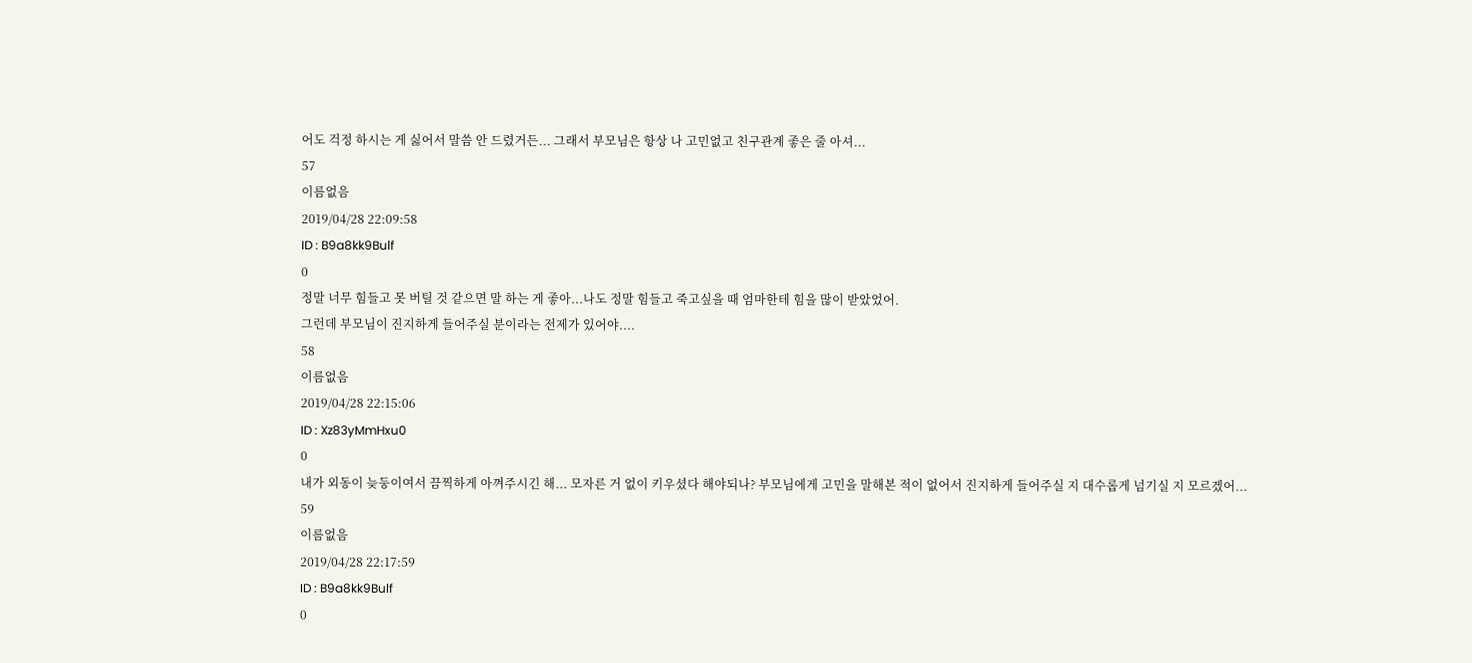어도 걱정 하시는 게 싫어서 말씀 안 드렸거든... 그래서 부모님은 항상 나 고민없고 친구관계 좋은 줄 아셔...
57
이름없음
2019/04/28 22:09:58
ID : B9a8kk9Bulf
0
정말 너무 힘들고 못 버틸 것 같으면 말 하는 게 좋아...나도 정말 힘들고 죽고싶을 때 엄마한테 힘을 많이 받았었어.
그런데 부모님이 진지하게 들어주실 분이라는 전제가 있어야....
58
이름없음
2019/04/28 22:15:06
ID : Xz83yMmHxu0
0
내가 외동이 늦둥이여서 끔찍하게 아껴주시긴 해... 모자른 거 없이 키우셨다 해야되나? 부모님에게 고민을 말해본 적이 없어서 진지하게 들어주실 지 대수롭게 넘기실 지 모르겠어...
59
이름없음
2019/04/28 22:17:59
ID : B9a8kk9Bulf
0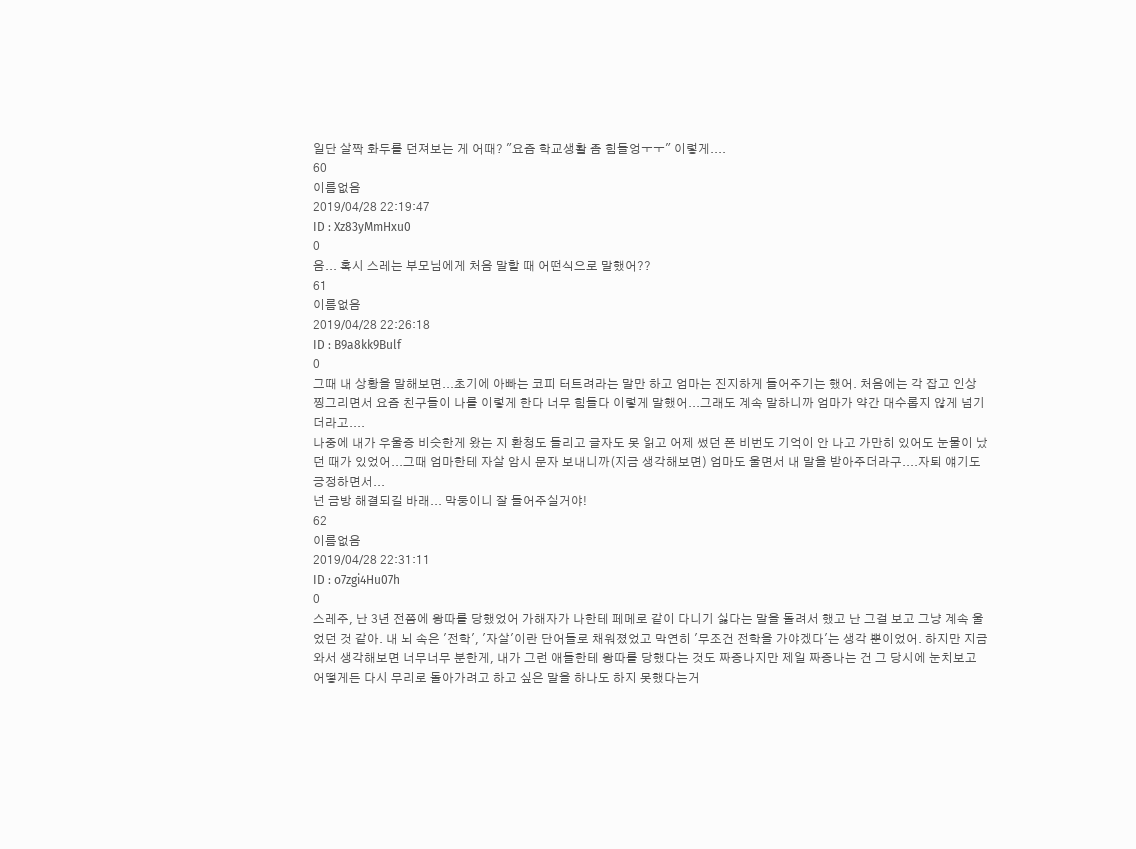일단 살짝 화두를 던져보는 게 어때? "요즘 학교생활 좀 힘들엉ㅜㅜ" 이렇게....
60
이름없음
2019/04/28 22:19:47
ID : Xz83yMmHxu0
0
음... 혹시 스레는 부모님에게 처음 말할 때 어떤식으로 말했어??
61
이름없음
2019/04/28 22:26:18
ID : B9a8kk9Bulf
0
그때 내 상황을 말해보면...초기에 아빠는 코피 터트려라는 말만 하고 엄마는 진지하게 들어주기는 했어. 처음에는 각 잡고 인상 찡그리면서 요즘 친구들이 나를 이렇게 한다 너무 힘들다 이렇게 말했어...그래도 계속 말하니까 엄마가 약간 대수롭지 않게 넘기더라고....
나중에 내가 우울증 비슷한게 왔는 지 환청도 들리고 글자도 못 읽고 어제 썼던 폰 비번도 기억이 안 나고 가만히 있어도 눈물이 났던 때가 있었어...그때 엄마한테 자살 암시 문자 보내니까(지금 생각해보면) 엄마도 울면서 내 말을 받아주더라구....자퇴 얘기도 긍정하면서...
넌 금방 해결되길 바래... 막둥이니 잘 들어주실거야!
62
이름없음
2019/04/28 22:31:11
ID : o7zgi4Hu07h
0
스레주, 난 3년 전쯤에 왕따를 당했었어 가해자가 나한테 페메로 같이 다니기 싫다는 말을 돌려서 했고 난 그걸 보고 그냥 계속 울었던 것 같아. 내 뇌 속은 '전학', '자살'이란 단어들로 채워졌었고 막연히 '무조건 전학을 가야겠다'는 생각 뿐이었어. 하지만 지금 와서 생각해보면 너무너무 분한게, 내가 그런 애들한테 왕따를 당했다는 것도 짜증나지만 제일 짜증나는 건 그 당시에 눈치보고 어떻게든 다시 무리로 돌아가려고 하고 싶은 말을 하나도 하지 못했다는거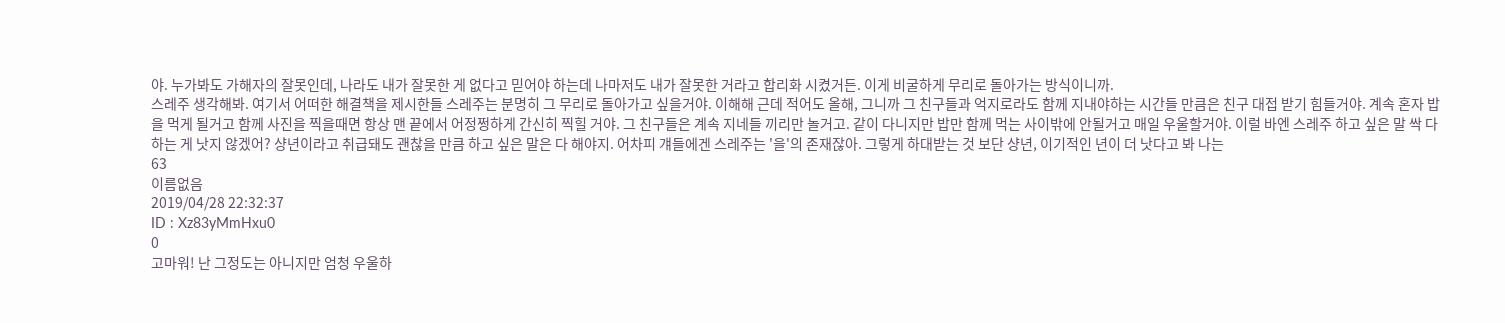야. 누가봐도 가해자의 잘못인데, 나라도 내가 잘못한 게 없다고 믿어야 하는데 나마저도 내가 잘못한 거라고 합리화 시켰거든. 이게 비굴하게 무리로 돌아가는 방식이니까.
스레주 생각해봐. 여기서 어떠한 해결책을 제시한들 스레주는 분명히 그 무리로 돌아가고 싶을거야. 이해해 근데 적어도 올해, 그니까 그 친구들과 억지로라도 함께 지내야하는 시간들 만큼은 친구 대접 받기 힘들거야. 계속 혼자 밥을 먹게 될거고 함께 사진을 찍을때면 항상 맨 끝에서 어정쩡하게 간신히 찍힐 거야. 그 친구들은 계속 지네들 끼리만 놀거고. 같이 다니지만 밥만 함께 먹는 사이밖에 안될거고 매일 우울할거야. 이럴 바엔 스레주 하고 싶은 말 싹 다 하는 게 낫지 않겠어? 샹년이라고 취급돼도 괜찮을 만큼 하고 싶은 말은 다 해야지. 어차피 걔들에겐 스레주는 '을'의 존재잖아. 그렇게 하대받는 것 보단 샹년, 이기적인 년이 더 낫다고 봐 나는
63
이름없음
2019/04/28 22:32:37
ID : Xz83yMmHxu0
0
고마워! 난 그정도는 아니지만 엄청 우울하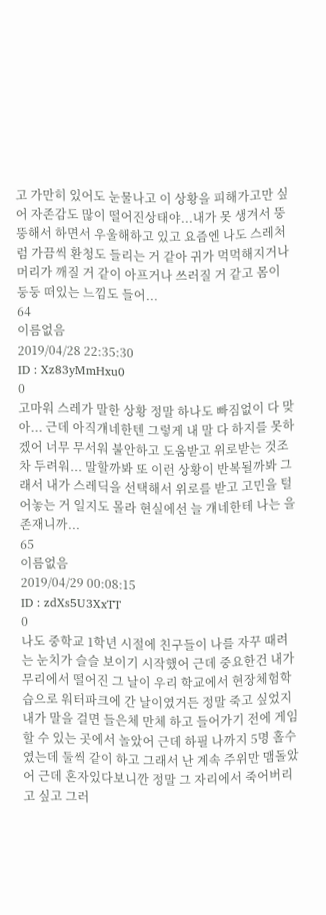고 가만히 있어도 눈물나고 이 상황을 피해가고만 싶어 자존감도 많이 떨어진상태야...내가 못 생겨서 뚱뚱해서 하면서 우울해하고 있고 요즘엔 나도 스레처럼 가끔씩 환청도 들리는 거 같아 귀가 먹먹해지거나 머리가 깨질 거 같이 아프거나 쓰러질 거 같고 몸이 둥둥 떠있는 느낌도 들어...
64
이름없음
2019/04/28 22:35:30
ID : Xz83yMmHxu0
0
고마워 스레가 말한 상황 정말 하나도 빠짐없이 다 맞아... 근데 아직걔네한텐 그렇게 내 말 다 하지를 못하겠어 너무 무서워 불안하고 도움받고 위로받는 것조차 두려워... 말할까봐 또 이런 상황이 반복될까봐 그래서 내가 스레딕을 선택해서 위로를 받고 고민을 털어놓는 거 일지도 몰라 현실에선 늘 걔네한테 나는 을 존재니까...
65
이름없음
2019/04/29 00:08:15
ID : zdXs5U3XxTT
0
나도 중학교 1학년 시절에 친구들이 나를 자꾸 때려는 눈치가 슬슬 보이기 시작했어 근데 중요한건 내가 무리에서 떨어진 그 날이 우리 학교에서 현장체험학습으로 워터파크에 간 날이였거든 정말 죽고 싶었지 내가 말을 걸면 들은체 만체 하고 들어가기 전에 게임할 수 있는 곳에서 놀았어 근데 하필 나까지 5명 홀수였는데 둘씩 같이 하고 그래서 난 계속 주위만 맴돌았어 근데 혼자있다보니깐 정말 그 자리에서 죽어버리고 싶고 그러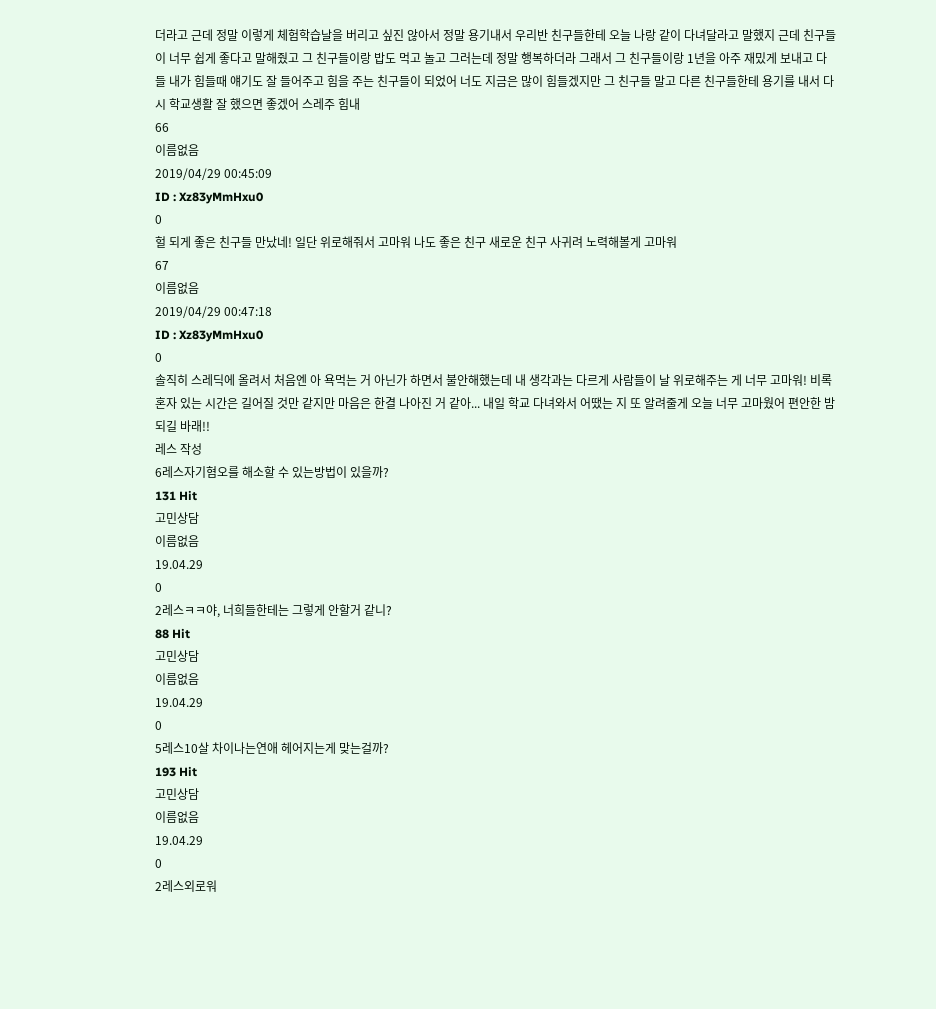더라고 근데 정말 이렇게 체험학습날을 버리고 싶진 않아서 정말 용기내서 우리반 친구들한테 오늘 나랑 같이 다녀달라고 말했지 근데 친구들이 너무 쉽게 좋다고 말해줬고 그 친구들이랑 밥도 먹고 놀고 그러는데 정말 행복하더라 그래서 그 친구들이랑 1년을 아주 재밌게 보내고 다들 내가 힘들때 얘기도 잘 들어주고 힘을 주는 친구들이 되었어 너도 지금은 많이 힘들겠지만 그 친구들 말고 다른 친구들한테 용기를 내서 다시 학교생활 잘 했으면 좋겠어 스레주 힘내
66
이름없음
2019/04/29 00:45:09
ID : Xz83yMmHxu0
0
헐 되게 좋은 친구들 만났네! 일단 위로해줘서 고마워 나도 좋은 친구 새로운 친구 사귀려 노력해볼게 고마워
67
이름없음
2019/04/29 00:47:18
ID : Xz83yMmHxu0
0
솔직히 스레딕에 올려서 처음엔 아 욕먹는 거 아닌가 하면서 불안해했는데 내 생각과는 다르게 사람들이 날 위로해주는 게 너무 고마워! 비록 혼자 있는 시간은 길어질 것만 같지만 마음은 한결 나아진 거 같아... 내일 학교 다녀와서 어땠는 지 또 알려줄게 오늘 너무 고마웠어 편안한 밤 되길 바래!!
레스 작성
6레스자기혐오를 해소할 수 있는방법이 있을까?
131 Hit
고민상담
이름없음
19.04.29
0
2레스ㅋㅋ야, 너희들한테는 그렇게 안할거 같니?
88 Hit
고민상담
이름없음
19.04.29
0
5레스10살 차이나는연애 헤어지는게 맞는걸까?
193 Hit
고민상담
이름없음
19.04.29
0
2레스외로워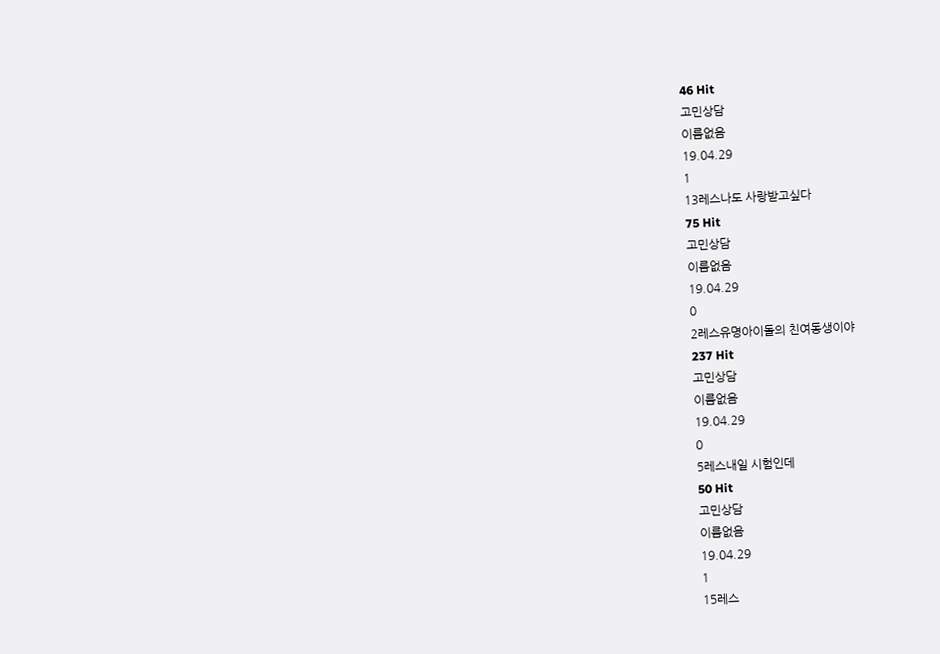46 Hit
고민상담
이름없음
19.04.29
1
13레스나도 사랑받고싶다
75 Hit
고민상담
이름없음
19.04.29
0
2레스유명아이돌의 친여동생이야
237 Hit
고민상담
이름없음
19.04.29
0
5레스내일 시험인데
50 Hit
고민상담
이름없음
19.04.29
1
15레스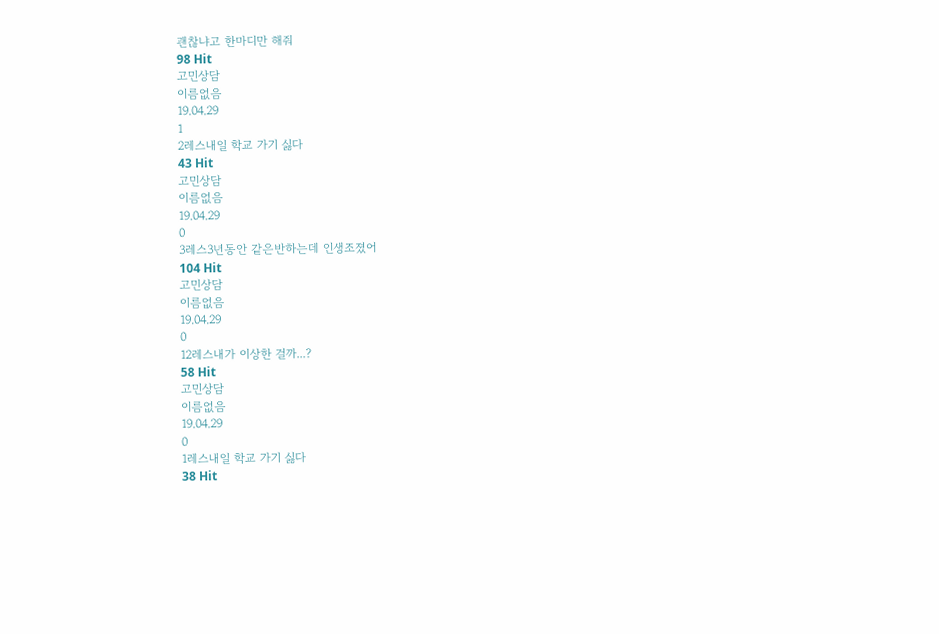괜찮냐고 한마디만 해줘
98 Hit
고민상담
이름없음
19.04.29
1
2레스내일 학교 가기 싫다
43 Hit
고민상담
이름없음
19.04.29
0
3레스3년동안 같은반하는데 인생조졌어
104 Hit
고민상담
이름없음
19.04.29
0
12레스내가 이상한 걸까...?
58 Hit
고민상담
이름없음
19.04.29
0
1레스내일 학교 가기 싫다
38 Hit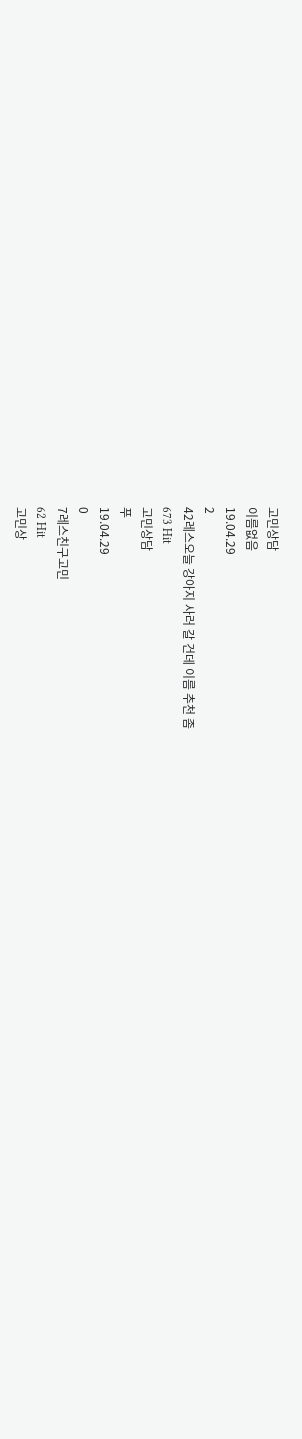고민상담
이름없음
19.04.29
2
42레스오늘 강아지 사러 갈 건데 이름 추천 좀
673 Hit
고민상담
푸
19.04.29
0
7레스친구고민
62 Hit
고민상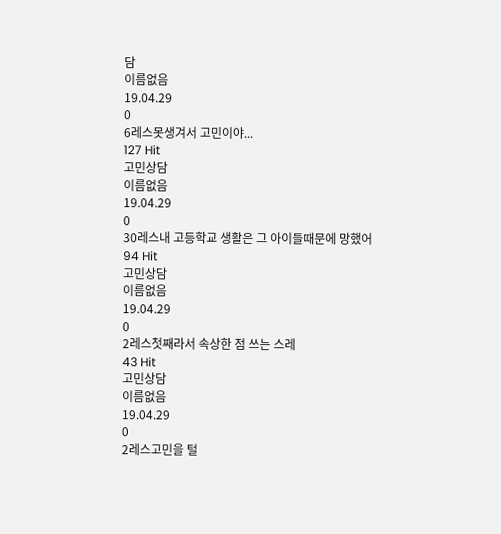담
이름없음
19.04.29
0
6레스못생겨서 고민이야...
127 Hit
고민상담
이름없음
19.04.29
0
30레스내 고등학교 생활은 그 아이들때문에 망했어
94 Hit
고민상담
이름없음
19.04.29
0
2레스첫째라서 속상한 점 쓰는 스레
43 Hit
고민상담
이름없음
19.04.29
0
2레스고민을 털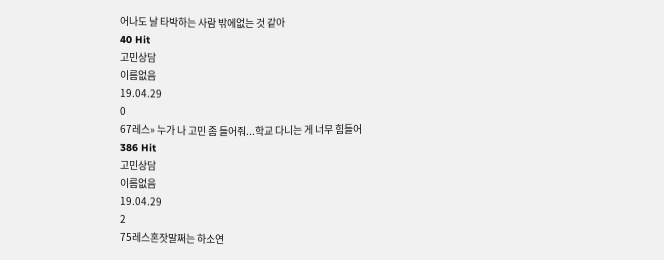어나도 날 타박하는 사람 밖에없는 것 같아
40 Hit
고민상담
이름없음
19.04.29
0
67레스» 누가 나 고민 좀 들어줘...학교 다니는 게 너무 힘들어
386 Hit
고민상담
이름없음
19.04.29
2
75레스혼잣말쩌는 하소연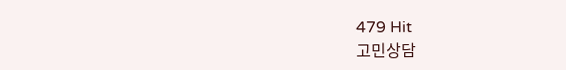479 Hit
고민상담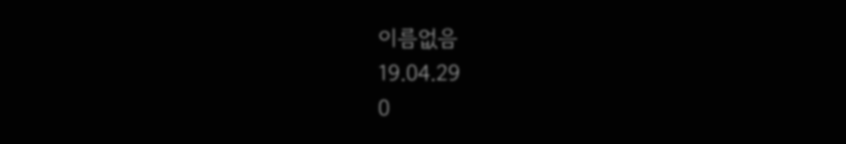이름없음
19.04.29
0